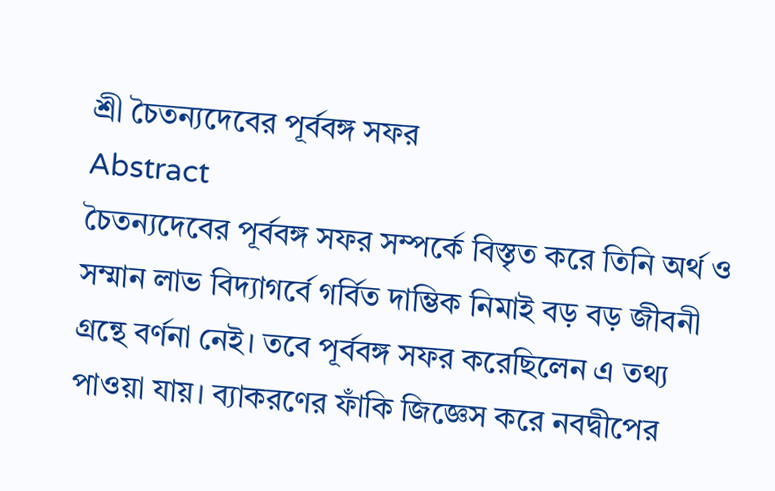শ্রী চৈতন্যদেবের পূর্ববঙ্গ সফর
Abstract
চৈতন্যদেবের পূর্ববঙ্গ সফর সম্পর্কে বিস্তৃত করে তিনি অর্থ ও সম্মান লাভ বিদ্যাগর্বে গর্বিত দাম্ভিক নিমাই বড় বড় জীবনী গ্রন্থে বর্ণনা নেই। তবে পূর্ববঙ্গ সফর করেছিলেন এ তথ্য পাওয়া যায়। ব্যাকরণের ফাঁকি জিজ্ঞেস করে নবদ্বীপের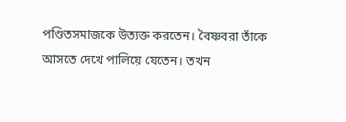পণ্ডিতসমাজকে উত্যক্ত করতেন। বৈষ্ণবরা তাঁকে আসতে দেখে পালিয়ে যেতেন। তখন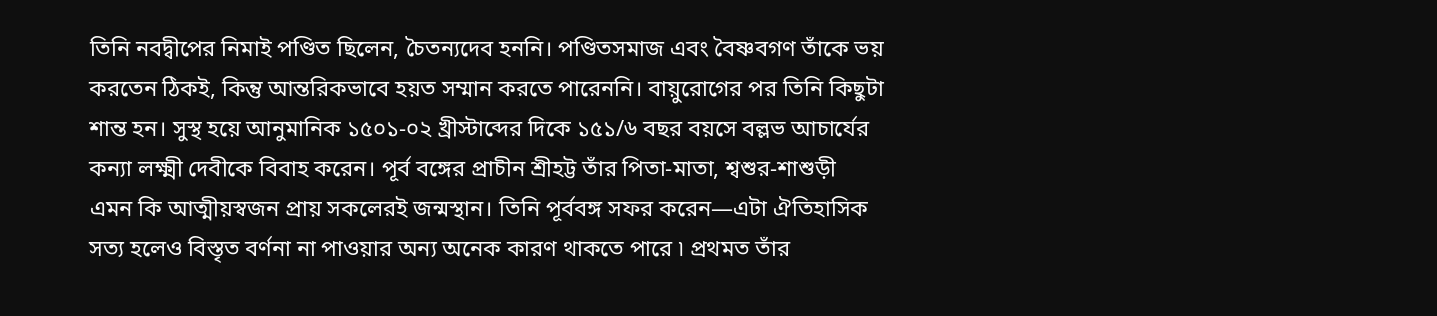তিনি নবদ্বীপের নিমাই পণ্ডিত ছিলেন, চৈতন্যদেব হননি। পণ্ডিতসমাজ এবং বৈষ্ণবগণ তাঁকে ভয় করতেন ঠিকই, কিন্তু আন্তরিকভাবে হয়ত সম্মান করতে পারেননি। বায়ুরোগের পর তিনি কিছুটা শান্ত হন। সুস্থ হয়ে আনুমানিক ১৫০১-০২ খ্রীস্টাব্দের দিকে ১৫১/৬ বছর বয়সে বল্লভ আচার্যের কন্যা লক্ষ্মী দেবীকে বিবাহ করেন। পূর্ব বঙ্গের প্রাচীন শ্রীহট্ট তাঁর পিতা-মাতা, শ্বশুর-শাশুড়ী এমন কি আত্মীয়স্বজন প্রায় সকলেরই জন্মস্থান। তিনি পূর্ববঙ্গ সফর করেন—এটা ঐতিহাসিক সত্য হলেও বিস্তৃত বর্ণনা না পাওয়ার অন্য অনেক কারণ থাকতে পারে ৷ প্রথমত তাঁর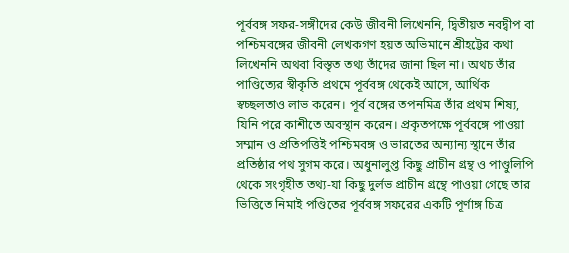পূর্ববঙ্গ সফর-সঙ্গীদের কেউ জীবনী লিখেননি, দ্বিতীয়ত নবদ্বীপ বা পশ্চিমবঙ্গের জীবনী লেখকগণ হয়ত অভিমানে শ্রীহট্টের কথা লিখেননি অথবা বিস্তৃত তথ্য তাঁদের জানা ছিল না। অথচ তাঁর পাণ্ডিত্যের স্বীকৃতি প্রথমে পূর্ববঙ্গ থেকেই আসে, আর্থিক স্বচ্ছলতাও লাভ করেন। পূর্ব বঙ্গের তপনমিত্র তাঁর প্রথম শিষ্য, যিনি পরে কাশীতে অবস্থান করেন। প্রকৃতপক্ষে পূর্ববঙ্গে পাওয়া সম্মান ও প্রতিপত্তিই পশ্চিমবঙ্গ ও ভারতের অন্যান্য স্থানে তাঁর প্রতিষ্ঠার পথ সুগম করে। অধুনালুপ্ত কিছু প্রাচীন গ্রন্থ ও পাণ্ডুলিপি থেকে সংগৃহীত তথ্য-যা কিছু দুর্লভ প্রাচীন গ্রন্থে পাওয়া গেছে তার ভিত্তিতে নিমাই পণ্ডিতের পূর্ববঙ্গ সফরের একটি পূর্ণাঙ্গ চিত্র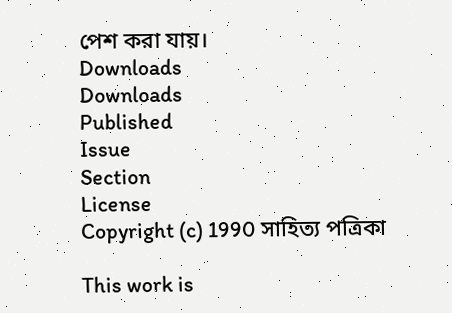পেশ করা যায়।
Downloads
Downloads
Published
Issue
Section
License
Copyright (c) 1990 সাহিত্য পত্রিকা

This work is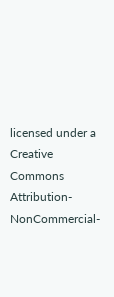licensed under a Creative Commons Attribution-NonCommercial-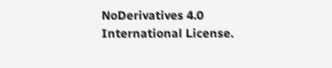NoDerivatives 4.0 International License.